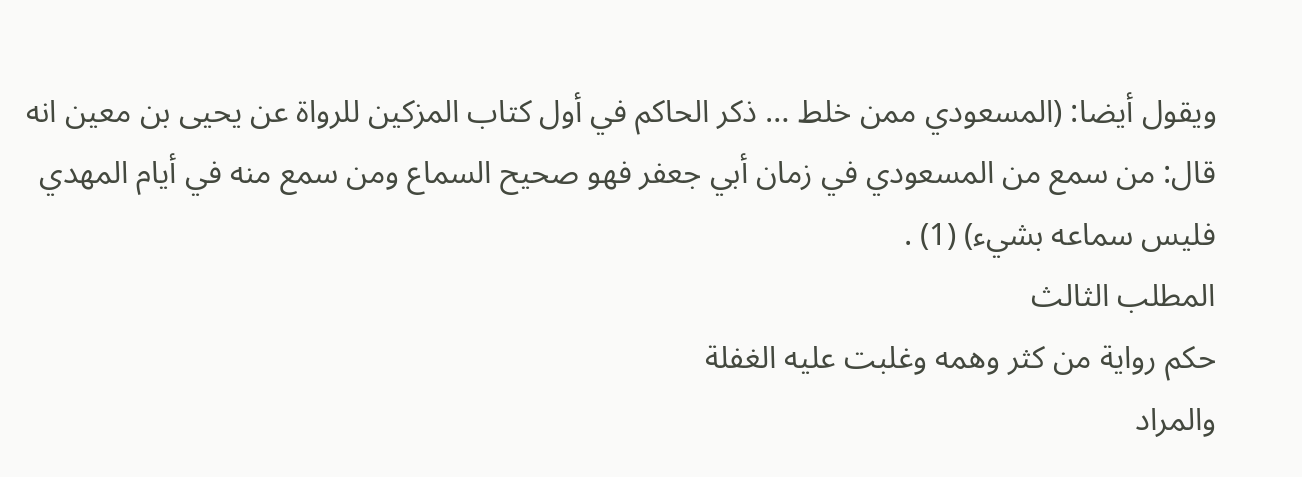ويقول أيضا: (المسعودي ممن خلط … ذكر الحاكم في أول كتاب المزكين للرواة عن يحيى بن معين انه قال: من سمع من المسعودي في زمان أبي جعفر فهو صحيح السماع ومن سمع منه في أيام المهدي فليس سماعه بشيء) (1) .
المطلب الثالث
حكم رواية من كثر وهمه وغلبت عليه الغفلة
والمراد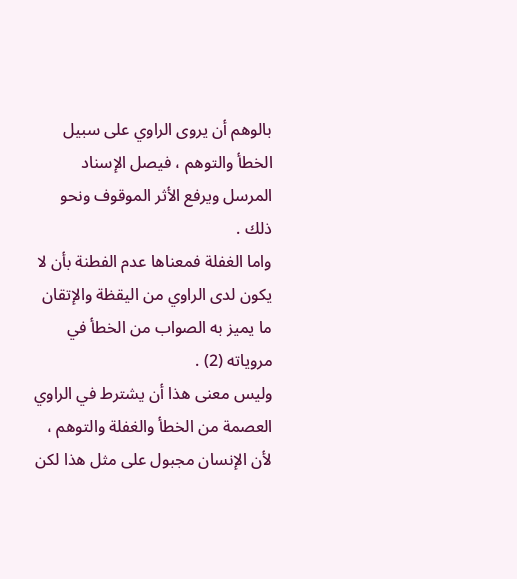بالوهم أن يروى الراوي على سبيل الخطأ والتوهم ، فيصل الإسناد المرسل ويرفع الأثر الموقوف ونحو ذلك .
واما الغفلة فمعناها عدم الفطنة بأن لا يكون لدى الراوي من اليقظة والإتقان ما يميز به الصواب من الخطأ في مروياته (2) .
وليس معنى هذا أن يشترط في الراوي العصمة من الخطأ والغفلة والتوهم ، لأن الإنسان مجبول على مثل هذا لكن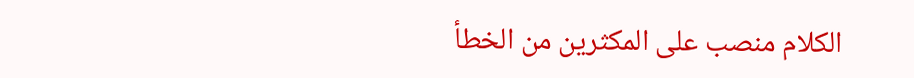الكلام منصب على المكثرين من الخطأ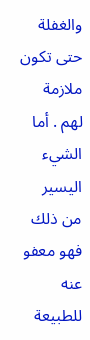والغفلة حتى تكون ملازمة لهم . أما الشيء اليسير من ذلك فهو معفو عنه للطبيعة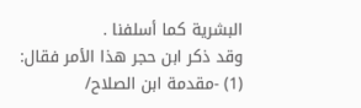البشرية كما أسلفنا .
وقد ذكر ابن حجر هذا الأمر فقال:
(1) -مقدمة ابن الصلاح/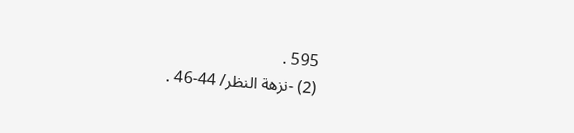595 .
(2) -نزهة النظر/ 44-46 .